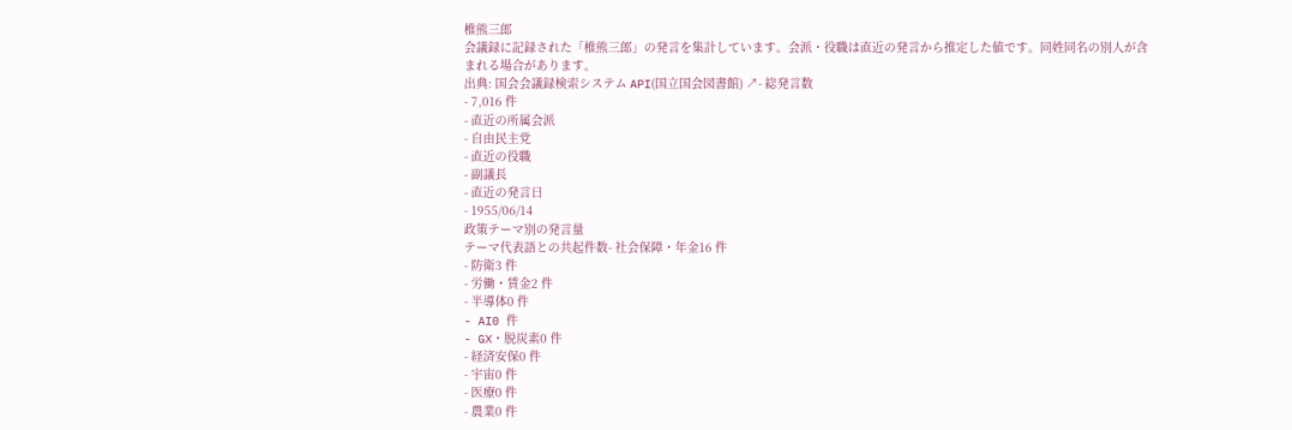椎熊三郎
会議録に記録された「椎熊三郎」の発言を集計しています。会派・役職は直近の発言から推定した値です。同姓同名の別人が含まれる場合があります。
出典: 国会会議録検索システム API(国立国会図書館) ↗- 総発言数
- 7,016 件
- 直近の所属会派
- 自由民主党
- 直近の役職
- 副議長
- 直近の発言日
- 1955/06/14
政策テーマ別の発言量
テーマ代表語との共起件数- 社会保障・年金16 件
- 防衛3 件
- 労働・賃金2 件
- 半導体0 件
- AI0 件
- GX・脱炭素0 件
- 経済安保0 件
- 宇宙0 件
- 医療0 件
- 農業0 件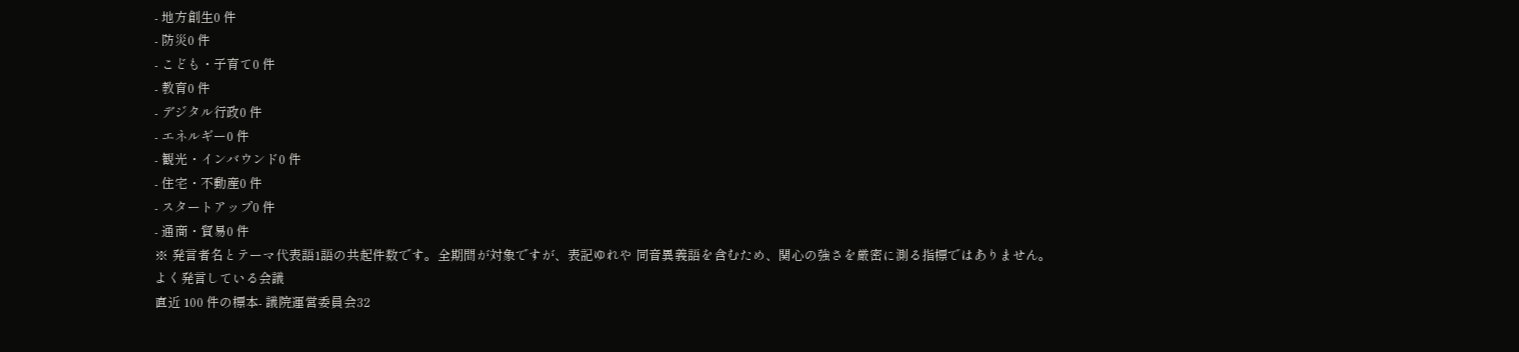- 地方創生0 件
- 防災0 件
- こども・子育て0 件
- 教育0 件
- デジタル行政0 件
- エネルギー0 件
- 観光・インバウンド0 件
- 住宅・不動産0 件
- スタートアップ0 件
- 通商・貿易0 件
※ 発言者名とテーマ代表語1語の共起件数です。全期間が対象ですが、表記ゆれや 同音異義語を含むため、関心の強さを厳密に測る指標ではありません。
よく発言している会議
直近 100 件の標本- 議院運営委員会32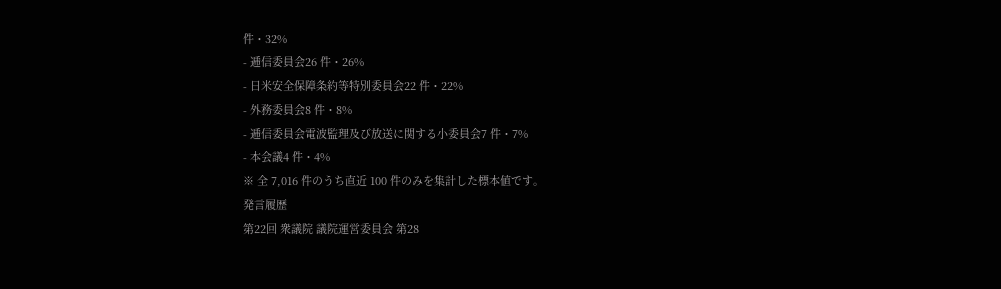件・32%
- 逓信委員会26 件・26%
- 日米安全保障条約等特別委員会22 件・22%
- 外務委員会8 件・8%
- 逓信委員会電波監理及び放送に関する小委員会7 件・7%
- 本会議4 件・4%
※ 全 7,016 件のうち直近 100 件のみを集計した標本値です。
発言履歴
第22回 衆議院 議院運営委員会 第28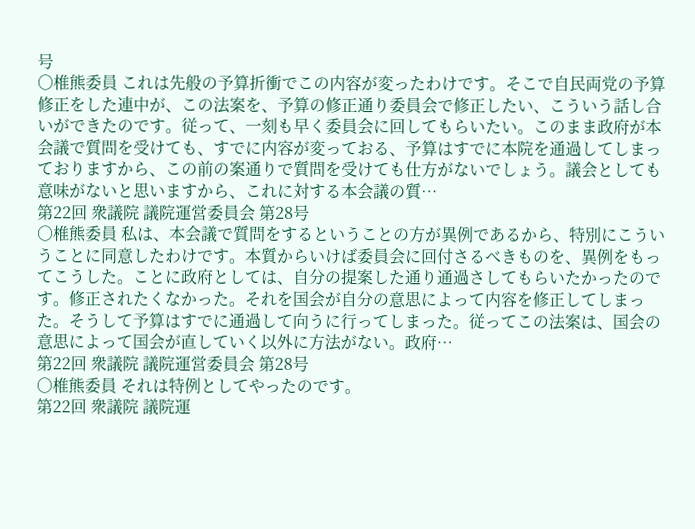号
○椎熊委員 これは先般の予算折衝でこの内容が変ったわけです。そこで自民両党の予算修正をした連中が、この法案を、予算の修正通り委員会で修正したい、こういう話し合いができたのです。従って、一刻も早く委員会に回してもらいたい。このまま政府が本会議で質問を受けても、すでに内容が変っておる、予算はすでに本院を通過してしまっておりますから、この前の案通りで質問を受けても仕方がないでしょう。議会としても意味がないと思いますから、これに対する本会議の質…
第22回 衆議院 議院運営委員会 第28号
○椎熊委員 私は、本会議で質問をするということの方が異例であるから、特別にこういうことに同意したわけです。本質からいけば委員会に回付さるべきものを、異例をもってこうした。ことに政府としては、自分の提案した通り通過さしてもらいたかったのです。修正されたくなかった。それを国会が自分の意思によって内容を修正してしまった。そうして予算はすでに通過して向うに行ってしまった。従ってこの法案は、国会の意思によって国会が直していく以外に方法がない。政府…
第22回 衆議院 議院運営委員会 第28号
○椎熊委員 それは特例としてやったのです。
第22回 衆議院 議院運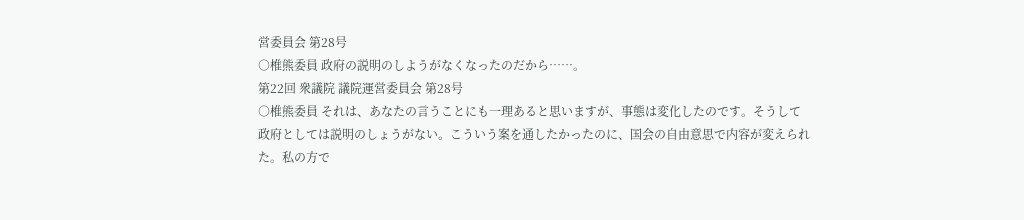営委員会 第28号
○椎熊委員 政府の説明のしようがなくなったのだから……。
第22回 衆議院 議院運営委員会 第28号
○椎熊委員 それは、あなたの言うことにも一理あると思いますが、事態は変化したのです。そうして政府としては説明のしょうがない。こういう案を通したかったのに、国会の自由意思で内容が変えられた。私の方で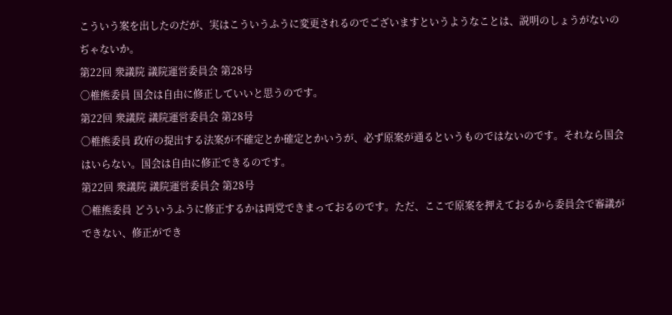こういう案を出したのだが、実はこういうふうに変更されるのでございますというようなことは、説明のしょうがないのぢゃないか。
第22回 衆議院 議院運営委員会 第28号
○椎熊委員 国会は自由に修正していいと思うのです。
第22回 衆議院 議院運営委員会 第28号
○椎熊委員 政府の提出する法案が不確定とか確定とかいうが、必ず原案が通るというものではないのです。それなら国会はいらない。国会は自由に修正できるのです。
第22回 衆議院 議院運営委員会 第28号
○椎熊委員 どういうふうに修正するかは両党できまっておるのです。ただ、ここで原案を押えておるから委員会で審議ができない、修正ができ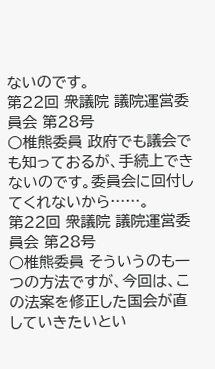ないのです。
第22回 衆議院 議院運営委員会 第28号
○椎熊委員 政府でも議会でも知っておるが、手続上できないのです。委員会に回付してくれないから……。
第22回 衆議院 議院運営委員会 第28号
○椎熊委員 そういうのも一つの方法ですが、今回は、この法案を修正した国会が直していきたいとい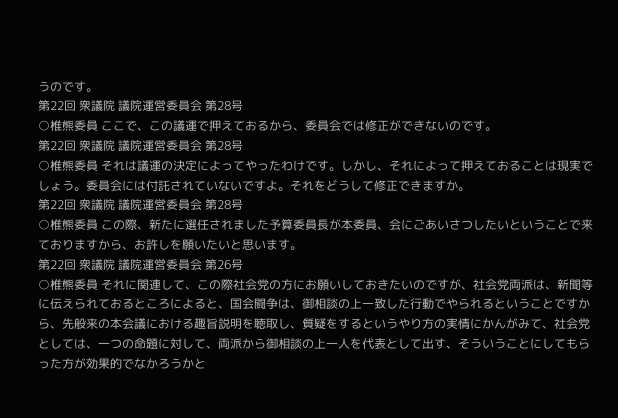うのです。
第22回 衆議院 議院運営委員会 第28号
○椎熊委員 ここで、この議運で押えておるから、委員会では修正ができないのです。
第22回 衆議院 議院運営委員会 第28号
○椎熊委員 それは議運の決定によってやったわけです。しかし、それによって押えておることは現実でしょう。委員会には付託されていないですよ。それをどうして修正できますか。
第22回 衆議院 議院運営委員会 第28号
○椎熊委員 この際、新たに選任されました予算委員長が本委員、会にごあいさつしたいということで来ておりますから、お許しを願いたいと思います。
第22回 衆議院 議院運営委員会 第26号
○椎熊委員 それに関連して、この際社会党の方にお願いしておきたいのですが、社会党両派は、新聞等に伝えられておるところによると、国会闘争は、御相談の上一致した行動でやられるということですから、先般来の本会議における趣旨説明を聴取し、質疑をするというやり方の実情にかんがみて、社会党としては、一つの命題に対して、両派から御相談の上一人を代表として出す、そういうことにしてもらった方が効果的でなかろうかと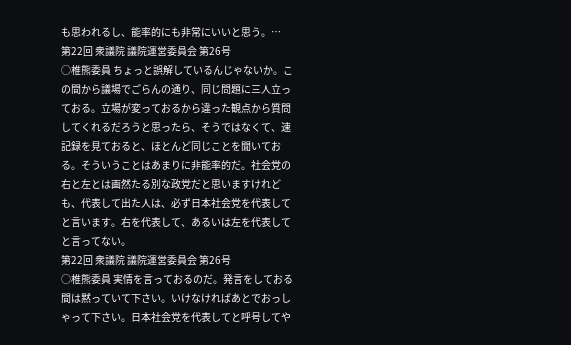も思われるし、能率的にも非常にいいと思う。…
第22回 衆議院 議院運営委員会 第26号
○椎熊委員 ちょっと誤解しているんじゃないか。この間から議場でごらんの通り、同じ問題に三人立っておる。立場が変っておるから違った観点から質問してくれるだろうと思ったら、そうではなくて、速記録を見ておると、ほとんど同じことを聞いておる。そういうことはあまりに非能率的だ。社会党の右と左とは画然たる別な政党だと思いますけれども、代表して出た人は、必ず日本社会党を代表してと言います。右を代表して、あるいは左を代表してと言ってない。
第22回 衆議院 議院運営委員会 第26号
○椎熊委員 実情を言っておるのだ。発言をしておる間は黙っていて下さい。いけなければあとでおっしゃって下さい。日本社会党を代表してと呼号してや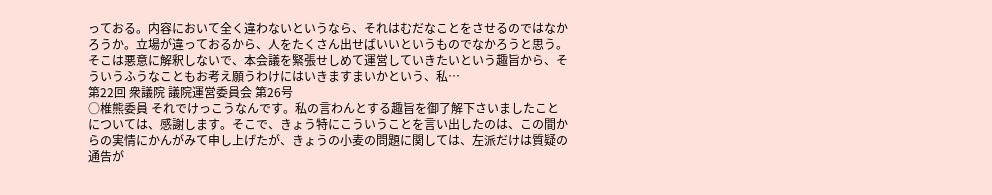っておる。内容において全く違わないというなら、それはむだなことをさせるのではなかろうか。立場が違っておるから、人をたくさん出せばいいというものでなかろうと思う。そこは悪意に解釈しないで、本会議を緊張せしめて運営していきたいという趣旨から、そういうふうなこともお考え願うわけにはいきますまいかという、私…
第22回 衆議院 議院運営委員会 第26号
○椎熊委員 それでけっこうなんです。私の言わんとする趣旨を御了解下さいましたことについては、感謝します。そこで、きょう特にこういうことを言い出したのは、この間からの実情にかんがみて申し上げたが、きょうの小麦の問題に関しては、左派だけは質疑の通告が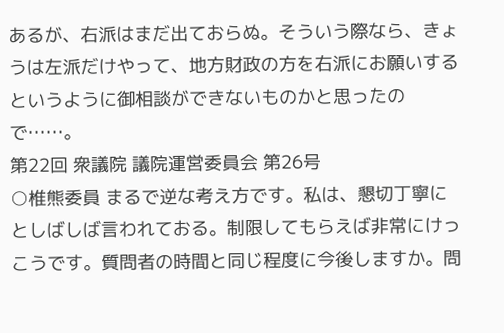あるが、右派はまだ出ておらぬ。そういう際なら、きょうは左派だけやって、地方財政の方を右派にお願いするというように御相談ができないものかと思ったので……。
第22回 衆議院 議院運営委員会 第26号
○椎熊委員 まるで逆な考え方です。私は、懇切丁寧にとしばしば言われておる。制限してもらえば非常にけっこうです。質問者の時間と同じ程度に今後しますか。問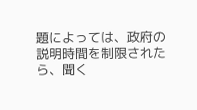題によっては、政府の説明時間を制限されたら、聞く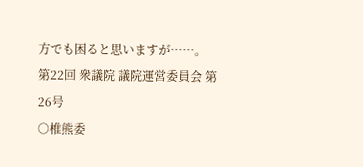方でも困ると思いますが……。
第22回 衆議院 議院運営委員会 第26号
○椎熊委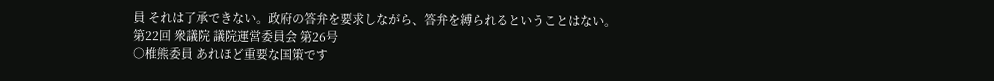員 それは了承できない。政府の答弁を要求しながら、答弁を縛られるということはない。
第22回 衆議院 議院運営委員会 第26号
○椎熊委員 あれほど重要な国策です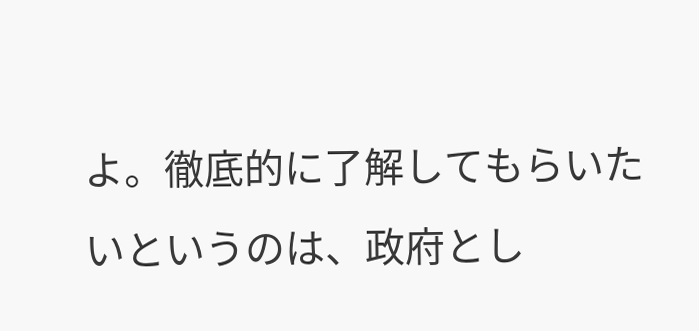よ。徹底的に了解してもらいたいというのは、政府とし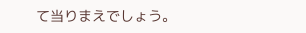て当りまえでしょう。